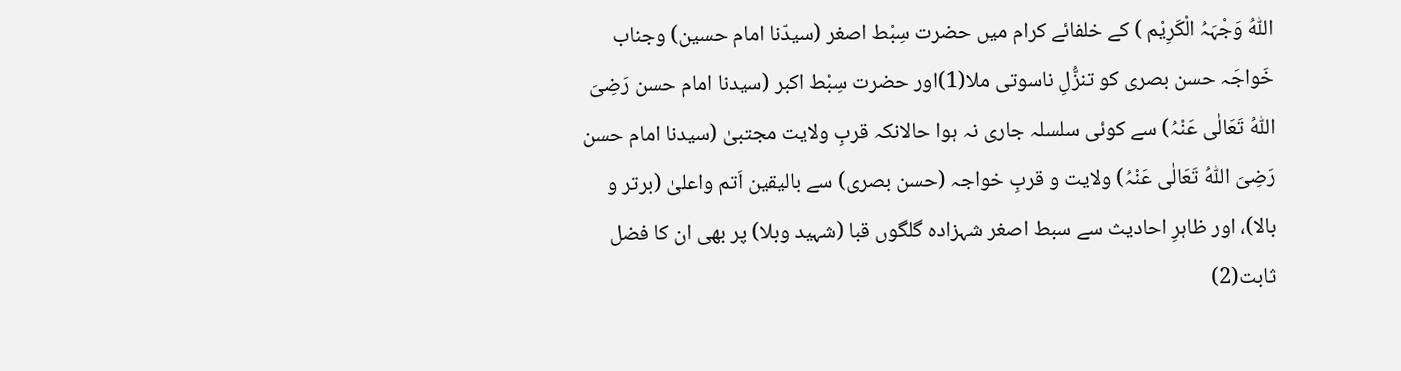اللّٰہُ وَجْہَہُ الْکَرِیْم ) کے خلفائے کرام میں حضرت سِبْط اصغر (سیدّنا امام حسین) وجناب خَواجَہ حسن بصری کو تنزُّلِ ناسوتی ملا(1)اور حضرت سِبْط اکبر (سیدنا امام حسن رَضِیَ اللّٰہُ تَعَالٰی عَنْہُ) سے کوئی سلسلہ جاری نہ ہوا حالانکہ قربِ ولایت مجتبیٰ (سیدنا امام حسن رَضِیَ اللّٰہُ تَعَالٰی عَنْہُ) ولایت و قربِ خواجہ (حسن بصری) سے بالیقین اَتم واعلیٰ (برتر و بالا)، اور ظاہرِ احادیث سے سبط اصغر شہزادہ گلگوں قبا (شہید وبلا) پر بھی ان کا فضل ثابت(2)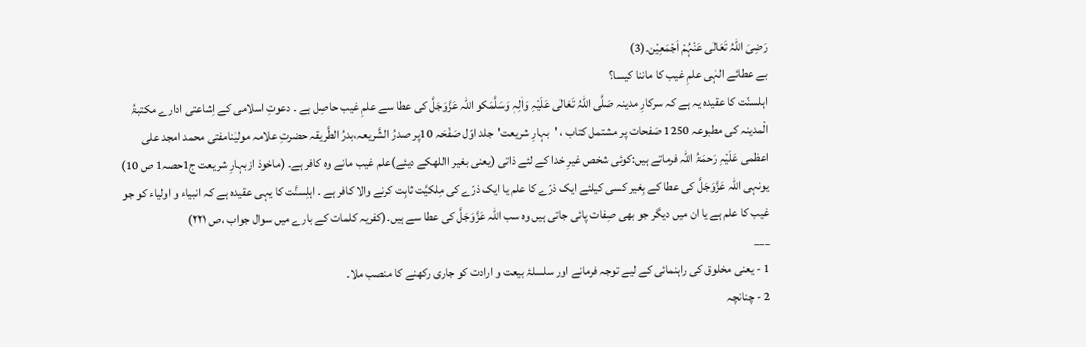رَضِیَ اللّٰہُ تَعَالٰی عَنْہُمْ اَجْمَعِیْن۔(3)
بے عطائے الہٰی علمِ غیب کا ماننا کیسا؟
اہلسنّت کا عقیدہ یہ ہے کہ سرکارِ مدینہ صَلَّی اللہُ تَعَالٰی عَلَیْہِ وَاٰلِہٖ وَسَلَّمَکو اللہ عَزَّوَجَلَّ کی عطا سے علمِ غیب حاصِل ہے ۔ دعوتِ اسلامی کے اِشاعتی ادارے مکتبۃُ الْمدینہ کی مطبوعہ 1250 صَفحات پر مشتمل کتاب ، 'بہارِ شریعت'جلد اوّل صَفْحَہ 10پر صدرُ الشَّریعہ،بدرُ الطَّریقہ حضرتِ علامہ مولیٰنامفتی محمد امجد علی اعظمی عَلَیْہِ رَحمَۃُ اللّٰہ فرماتے ہیں:کوئی شخص غیرِ خدا کے لئے ذاتی (یعنی بغیر االلهکے دیئے)علم غیب مانے وہ کافر ہے۔ (ماخوذ ازبہارِ شریعت ج1حصہ1 ص 10) یونہی اللہ عَزَّوَجَلَّ کی عطا کے بِغیر کسی کیلئے ایک ذرّے کا علم یا ایک ذرّے کی مِلکیَّت ثابِت کرنے والا کافر ہے ۔ اہلِسنَّت کا یہی عقیدہ ہے کہ انبیاء و اولیاء کو جو غیب کا علم ہے یا ان میں دیگر جو بھی صِفات پائی جاتی ہیں وہ سب اللہ عَزَّوَجَلَّ کی عطا سے ہیں۔(کفریہ کلمات کے بارے میں سوال جواب ،ص ۲۲۱)
___
1 - یعنی مخلوق کی راہنمائی کے لیے توجہ فرمانے اور سلسلۂ بیعت و ارادت کو جاری رکھنے کا منصب ملا۔
2 - چنانچہ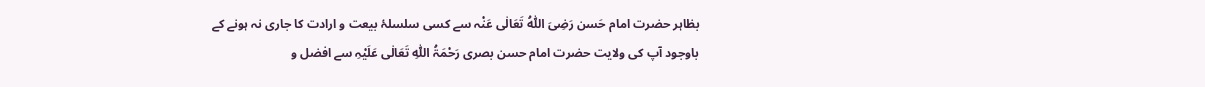بظاہر حضرت امام حَسن رَضِیَ اللّٰہُ تَعَالٰی عَنْہ سے کسی سلسلۂ بیعت و ارادت کا جاری نہ ہونے کے باوجود آپ کی ولایت حضرت امام حسن بصری رَحْمَۃُ اللّٰہِ تَعَالٰی عَلَیْہِ سے افضل و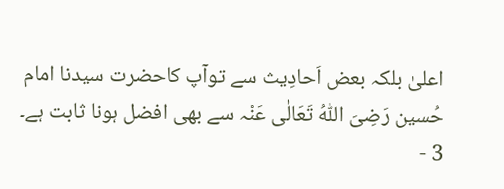اعلیٰ بلکہ بعض اَحادِیث سے توآپ کاحضرت سیدنا امام حُسین رَضِیَ اللّٰہُ تَعَالٰی عَنْہ سے بھی افضل ہونا ثابت ہے۔
3 -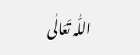اللّٰہ تَعَالٰی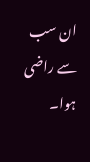ان سب سے راضی ہوا۔